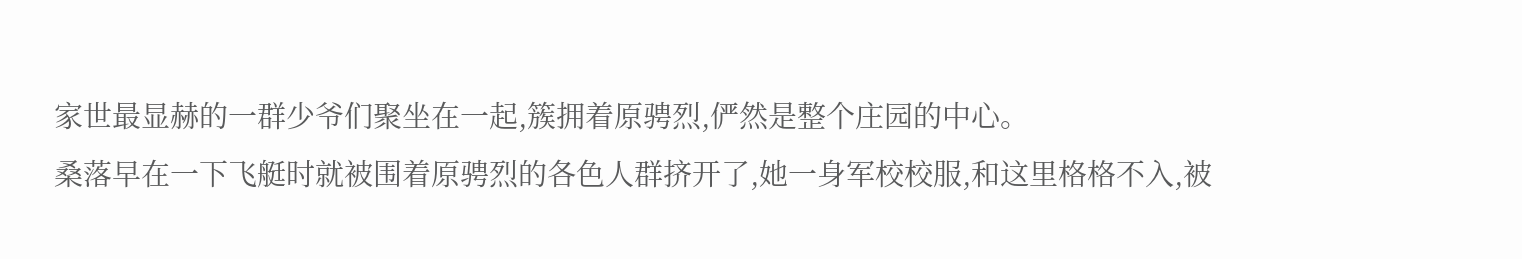家世最显赫的一群少爷们聚坐在一起,簇拥着原骋烈,俨然是整个庄园的中心。
桑落早在一下飞艇时就被围着原骋烈的各色人群挤开了,她一身军校校服,和这里格格不入,被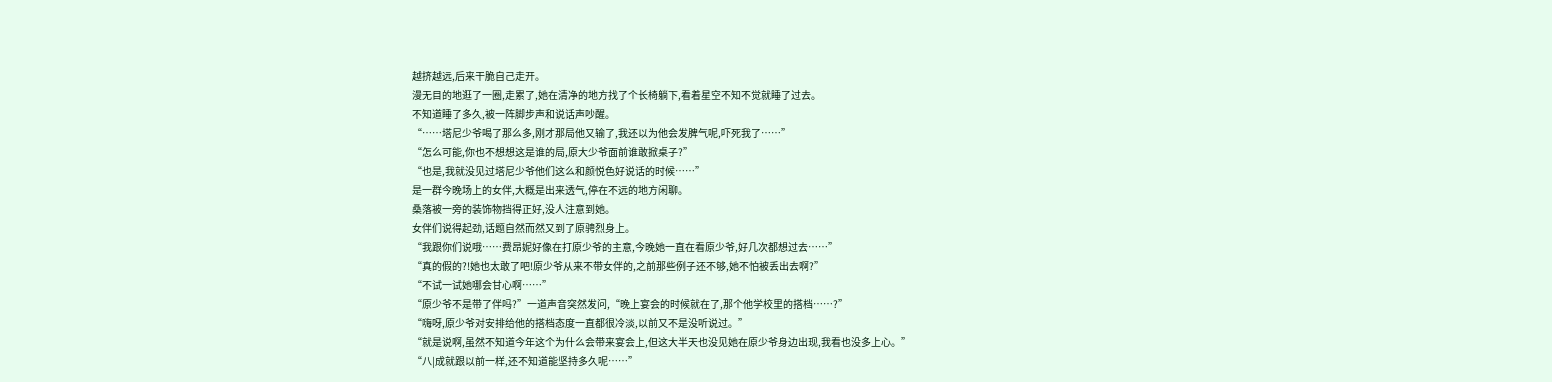越挤越远,后来干脆自己走开。
漫无目的地逛了一圈,走累了,她在清净的地方找了个长椅躺下,看着星空不知不觉就睡了过去。
不知道睡了多久,被一阵脚步声和说话声吵醒。
“……塔尼少爷喝了那么多,刚才那局他又输了,我还以为他会发脾气呢,吓死我了……”
“怎么可能,你也不想想这是谁的局,原大少爷面前谁敢掀桌子?”
“也是,我就没见过塔尼少爷他们这么和颜悦色好说话的时候……”
是一群今晚场上的女伴,大概是出来透气,停在不远的地方闲聊。
桑落被一旁的装饰物挡得正好,没人注意到她。
女伴们说得起劲,话题自然而然又到了原骋烈身上。
“我跟你们说哦……费昂妮好像在打原少爷的主意,今晚她一直在看原少爷,好几次都想过去……”
“真的假的?!她也太敢了吧!原少爷从来不带女伴的,之前那些例子还不够,她不怕被丢出去啊?”
“不试一试她哪会甘心啊……”
“原少爷不是带了伴吗?”一道声音突然发问,“晚上宴会的时候就在了,那个他学校里的搭档……?”
“嗨呀,原少爷对安排给他的搭档态度一直都很冷淡,以前又不是没听说过。”
“就是说啊,虽然不知道今年这个为什么会带来宴会上,但这大半天也没见她在原少爷身边出现,我看也没多上心。”
“八|成就跟以前一样,还不知道能坚持多久呢……”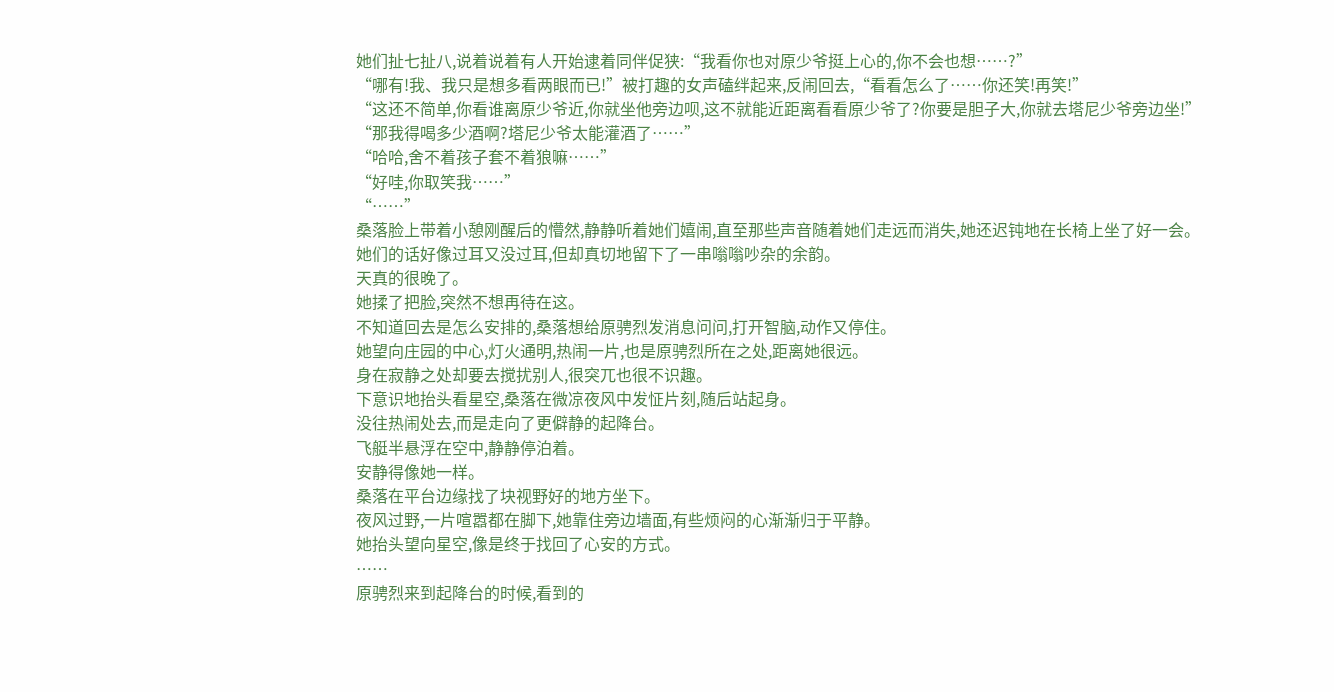她们扯七扯八,说着说着有人开始逮着同伴促狭:“我看你也对原少爷挺上心的,你不会也想……?”
“哪有!我、我只是想多看两眼而已!”被打趣的女声磕绊起来,反闹回去,“看看怎么了……你还笑!再笑!”
“这还不简单,你看谁离原少爷近,你就坐他旁边呗,这不就能近距离看看原少爷了?你要是胆子大,你就去塔尼少爷旁边坐!”
“那我得喝多少酒啊?塔尼少爷太能灌酒了……”
“哈哈,舍不着孩子套不着狼嘛……”
“好哇,你取笑我……”
“……”
桑落脸上带着小憩刚醒后的懵然,静静听着她们嬉闹,直至那些声音随着她们走远而消失,她还迟钝地在长椅上坐了好一会。
她们的话好像过耳又没过耳,但却真切地留下了一串嗡嗡吵杂的余韵。
天真的很晚了。
她揉了把脸,突然不想再待在这。
不知道回去是怎么安排的,桑落想给原骋烈发消息问问,打开智脑,动作又停住。
她望向庄园的中心,灯火通明,热闹一片,也是原骋烈所在之处,距离她很远。
身在寂静之处却要去搅扰别人,很突兀也很不识趣。
下意识地抬头看星空,桑落在微凉夜风中发怔片刻,随后站起身。
没往热闹处去,而是走向了更僻静的起降台。
飞艇半悬浮在空中,静静停泊着。
安静得像她一样。
桑落在平台边缘找了块视野好的地方坐下。
夜风过野,一片喧嚣都在脚下,她靠住旁边墙面,有些烦闷的心渐渐归于平静。
她抬头望向星空,像是终于找回了心安的方式。
……
原骋烈来到起降台的时候,看到的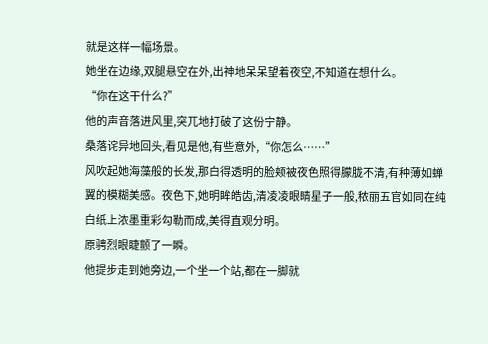就是这样一幅场景。
她坐在边缘,双腿悬空在外,出神地呆呆望着夜空,不知道在想什么。
“你在这干什么?”
他的声音落进风里,突兀地打破了这份宁静。
桑落诧异地回头,看见是他,有些意外,“你怎么……”
风吹起她海藻般的长发,那白得透明的脸颊被夜色照得朦胧不清,有种薄如蝉翼的模糊美感。夜色下,她明眸皓齿,清凌凌眼睛星子一般,秾丽五官如同在纯白纸上浓墨重彩勾勒而成,美得直观分明。
原骋烈眼睫颤了一瞬。
他提步走到她旁边,一个坐一个站,都在一脚就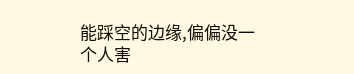能踩空的边缘,偏偏没一个人害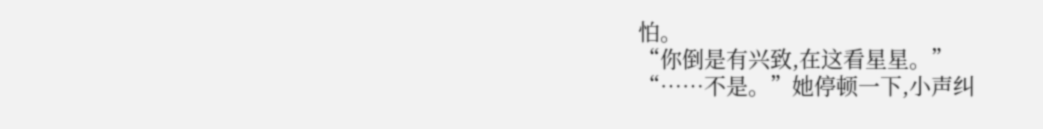怕。
“你倒是有兴致,在这看星星。”
“……不是。”她停顿一下,小声纠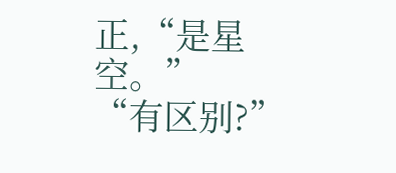正,“是星空。”
“有区别?”